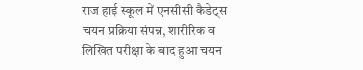राज हाई स्कूल में एनसीसी कैडेट्स चयन प्रक्रिया संपन्न, शारीरिक व लिखित परीक्षा के बाद हुआ चयन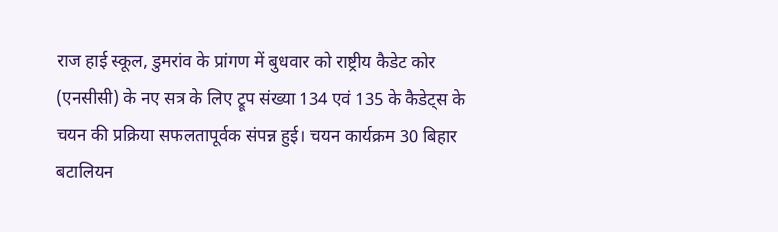राज हाई स्कूल, डुमरांव के प्रांगण में बुधवार को राष्ट्रीय कैडेट कोर (एनसीसी) के नए सत्र के लिए ट्रूप संख्या 134 एवं 135 के कैडेट्स के चयन की प्रक्रिया सफलतापूर्वक संपन्न हुई। चयन कार्यक्रम 30 बिहार बटालियन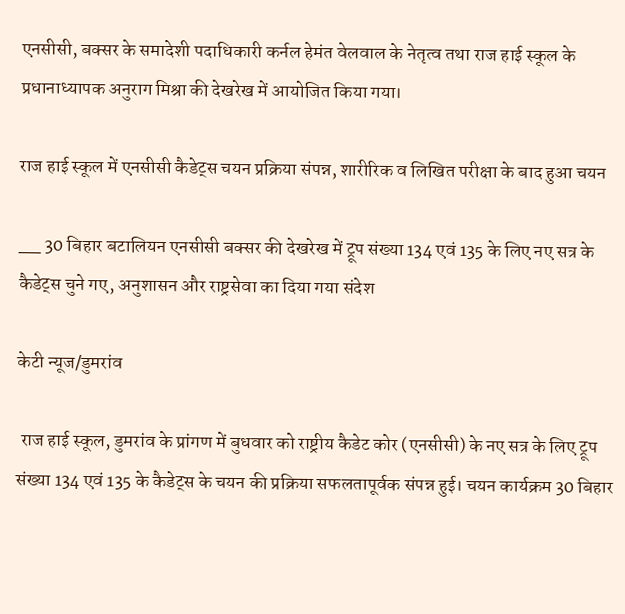एनसीसी, बक्सर के समादेशी पदाधिकारी कर्नल हेमंत वेलवाल के नेतृत्व तथा राज हाई स्कूल के प्रधानाध्यापक अनुराग मिश्रा की देखरेख में आयोजित किया गया।

राज हाई स्कूल में एनसीसी कैडेट्स चयन प्रक्रिया संपन्न, शारीरिक व लिखित परीक्षा के बाद हुआ चयन

__ 30 बिहार बटालियन एनसीसी बक्सर की देखरेख में ट्रूप संख्या 134 एवं 135 के लिए नए सत्र के कैडेट्स चुने गए, अनुशासन और राष्ट्रसेवा का दिया गया संदेश

केटी न्यूज/डुमरांव

 राज हाई स्कूल, डुमरांव के प्रांगण में बुधवार को राष्ट्रीय कैडेट कोर (एनसीसी) के नए सत्र के लिए ट्रूप संख्या 134 एवं 135 के कैडेट्स के चयन की प्रक्रिया सफलतापूर्वक संपन्न हुई। चयन कार्यक्रम 30 बिहार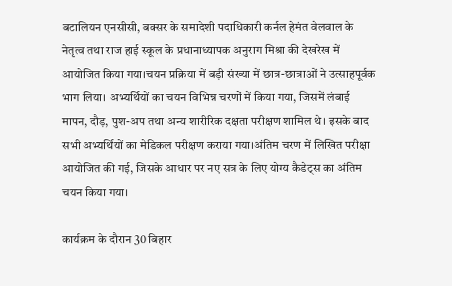बटालियन एनसीसी, बक्सर के समादेशी पदाधिकारी कर्नल हेमंत वेलवाल के नेतृत्व तथा राज हाई स्कूल के प्रधानाध्यापक अनुराग मिश्रा की देखरेख में आयोजित किया गया।चयन प्रक्रिया में बड़ी संख्या में छात्र-छात्राओं ने उत्साहपूर्वक भाग लिया। अभ्यर्थियों का चयन विभिन्न चरणों में किया गया, जिसमें लंबाई मापन, दौड़, पुश-अप तथा अन्य शारीरिक दक्षता परीक्षण शामिल थे। इसके बाद सभी अभ्यर्थियों का मेडिकल परीक्षण कराया गया।अंतिम चरण में लिखित परीक्षा आयोजित की गई, जिसके आधार पर नए सत्र के लिए योग्य कैडेट्स का अंतिम चयन किया गया।

कार्यक्रम के दौरान 30 बिहार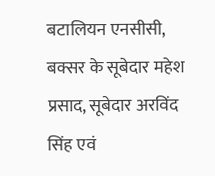बटालियन एनसीसी, बक्सर के सूबेदार महेश प्रसाद, सूबेदार अरविंद सिंह एवं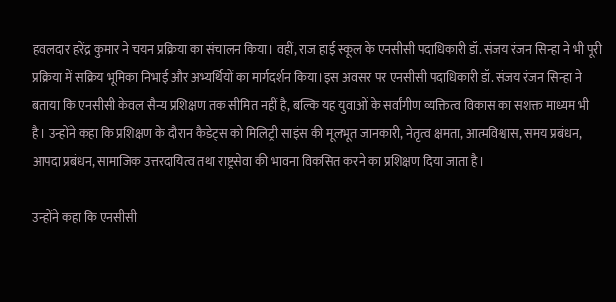हवलदार हरेंद्र कुमार ने चयन प्रक्रिया का संचालन किया। वहीं, राज हाई स्कूल के एनसीसी पदाधिकारी डॉ. संजय रंजन सिन्हा ने भी पूरी प्रक्रिया में सक्रिय भूमिका निभाई और अभ्यर्थियों का मार्गदर्शन किया।इस अवसर पर एनसीसी पदाधिकारी डॉ. संजय रंजन सिन्हा ने बताया कि एनसीसी केवल सैन्य प्रशिक्षण तक सीमित नहीं है, बल्कि यह युवाओं के सर्वांगीण व्यक्तित्व विकास का सशक्त माध्यम भी है। उन्होंने कहा कि प्रशिक्षण के दौरान कैडेट्स को मिलिट्री साइंस की मूलभूत जानकारी, नेतृत्व क्षमता, आत्मविश्वास, समय प्रबंधन, आपदा प्रबंधन, सामाजिक उत्तरदायित्व तथा राष्ट्रसेवा की भावना विकसित करने का प्रशिक्षण दिया जाता है।

उन्होंने कहा कि एनसीसी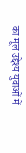का मूल उद्देश्य युवाओं में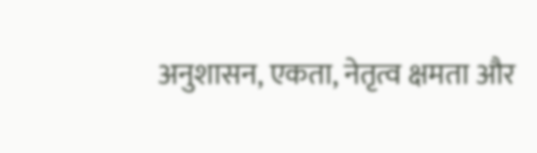अनुशासन, एकता, नेतृत्व क्षमता और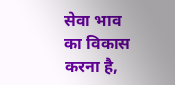सेवा भाव का विकास करना है,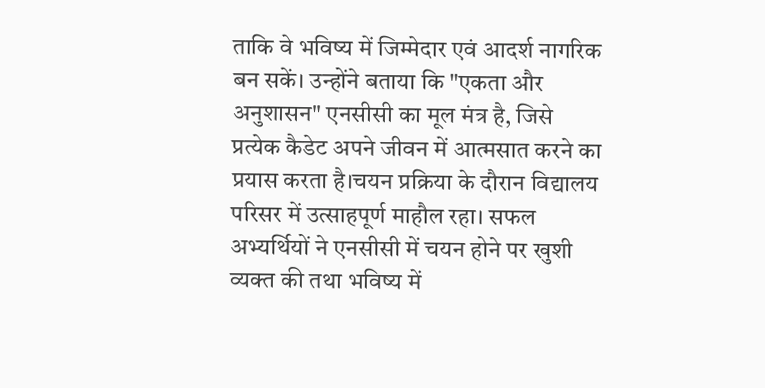ताकि वे भविष्य में जिम्मेदार एवं आदर्श नागरिक बन सकें। उन्होंने बताया कि "एकता और अनुशासन" एनसीसी का मूल मंत्र है, जिसे प्रत्येक कैडेट अपने जीवन में आत्मसात करने का प्रयास करता है।चयन प्रक्रिया के दौरान विद्यालय परिसर में उत्साहपूर्ण माहौल रहा। सफल अभ्यर्थियों ने एनसीसी में चयन होने पर खुशी व्यक्त की तथा भविष्य में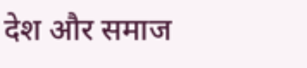देश और समाज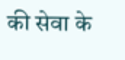की सेवा के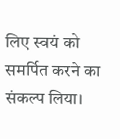लिए स्वयं को समर्पित करने का संकल्प लिया।